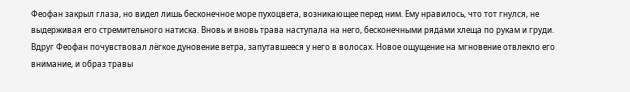Феофан закрыл глаза, но видел лишь бесконечное море пухоцвета, возникающее перед ним. Ему нравилось, что тот гнулся, не выдерживая его стремительного натиска. Вновь и вновь трава наступала на него, бесконечными рядами хлеща по рукам и груди. Вдруг Феофан почувствовал лёгкое дуновение ветра, запутавшееся у него в волосах. Новое ощущение на мгновение отвлекло его внимание, и образ травы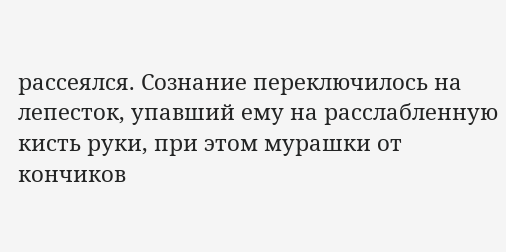рассеялся. Сознание переключилось на лепесток, упавший ему на расслабленную кисть руки, при этом мурашки от кончиков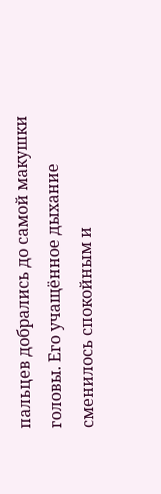пальцев добрались до самой макушки головы. Его учащённое дыхание сменилось спокойным и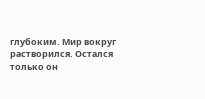глубоким. Мир вокруг растворился. Остался только он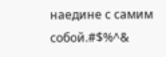наедине с самим собой.#$%^&